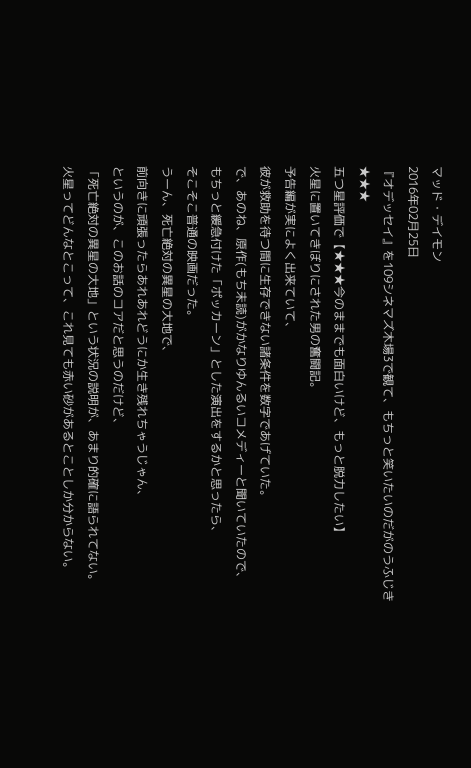マッド・デイモン
2016年02月25日
『オデッセイ』を109シネマズ木場3で観て、もちっと笑いたいのだがのうふじき★★★
五つ星評価で【★★★今のままでも面白いけど、もっと脱力したい】
火星に置いてきぼりにされた男の奮闘記。
予告編が実によく出来ていて、
彼が救助を待つ間に生存できない諸条件を数字であげていた。
で、あのね、原作(もち未読)がかなりゆんるいコメディーと聞いていたので、
もちっと緩急付けた「ポッカーン」とした演出をするかと思ったら、
そこそこ普通の映画だった。
うーん、死亡絶対の異星の大地で、
前向きに頑張ったらあれあれどうにか生き残れちゃうじゃん、
というのが、このお話のコアだと思うのだけど、
「死亡絶対の異星の大地」という状況の説明が、あまり的確に語られてない。
火星ってどんなとこって、これ見ても赤い砂があるとことしか分からない。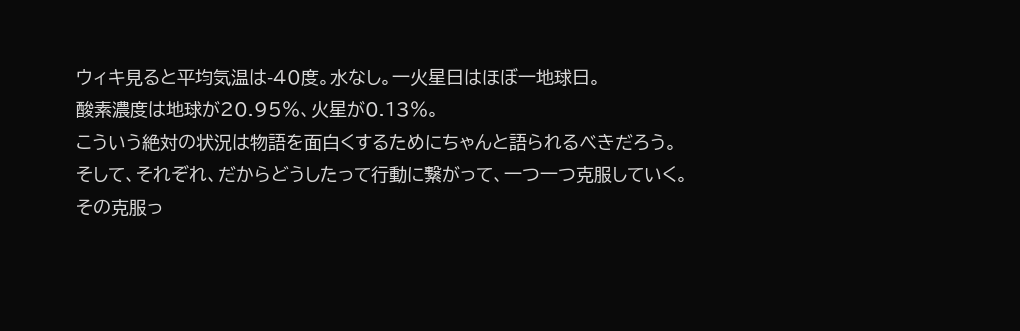ウィキ見ると平均気温は-40度。水なし。一火星日はほぼ一地球日。
酸素濃度は地球が20.95%、火星が0.13%。
こういう絶対の状況は物語を面白くするためにちゃんと語られるべきだろう。
そして、それぞれ、だからどうしたって行動に繋がって、一つ一つ克服していく。
その克服っ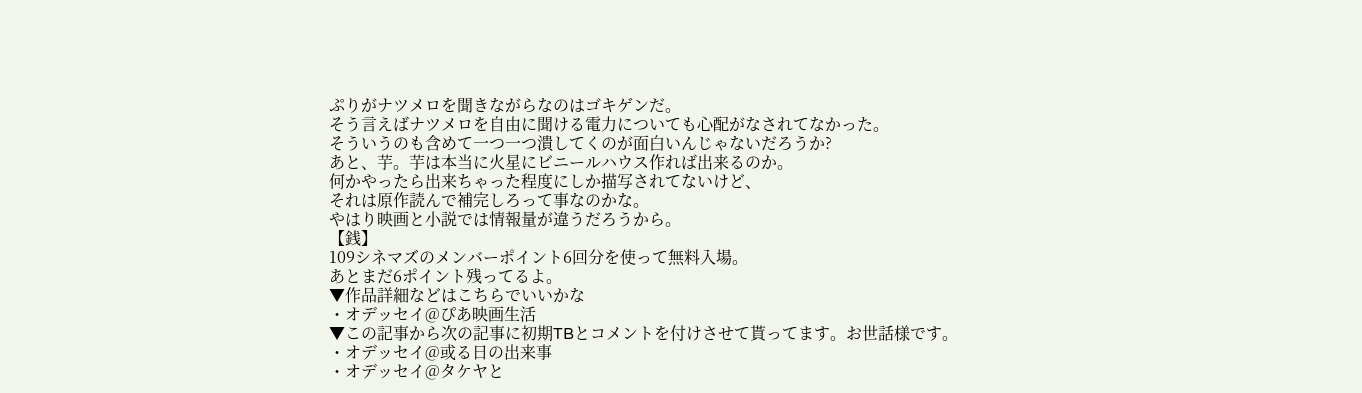ぷりがナツメロを聞きながらなのはゴキゲンだ。
そう言えばナツメロを自由に聞ける電力についても心配がなされてなかった。
そういうのも含めて一つ一つ潰してくのが面白いんじゃないだろうか?
あと、芋。芋は本当に火星にビニールハウス作れば出来るのか。
何かやったら出来ちゃった程度にしか描写されてないけど、
それは原作読んで補完しろって事なのかな。
やはり映画と小説では情報量が違うだろうから。
【銭】
109シネマズのメンバーポイント6回分を使って無料入場。
あとまだ6ポイント残ってるよ。
▼作品詳細などはこちらでいいかな
・オデッセイ@ぴあ映画生活
▼この記事から次の記事に初期TBとコメントを付けさせて貰ってます。お世話様です。
・オデッセイ@或る日の出来事
・オデッセイ@タケヤと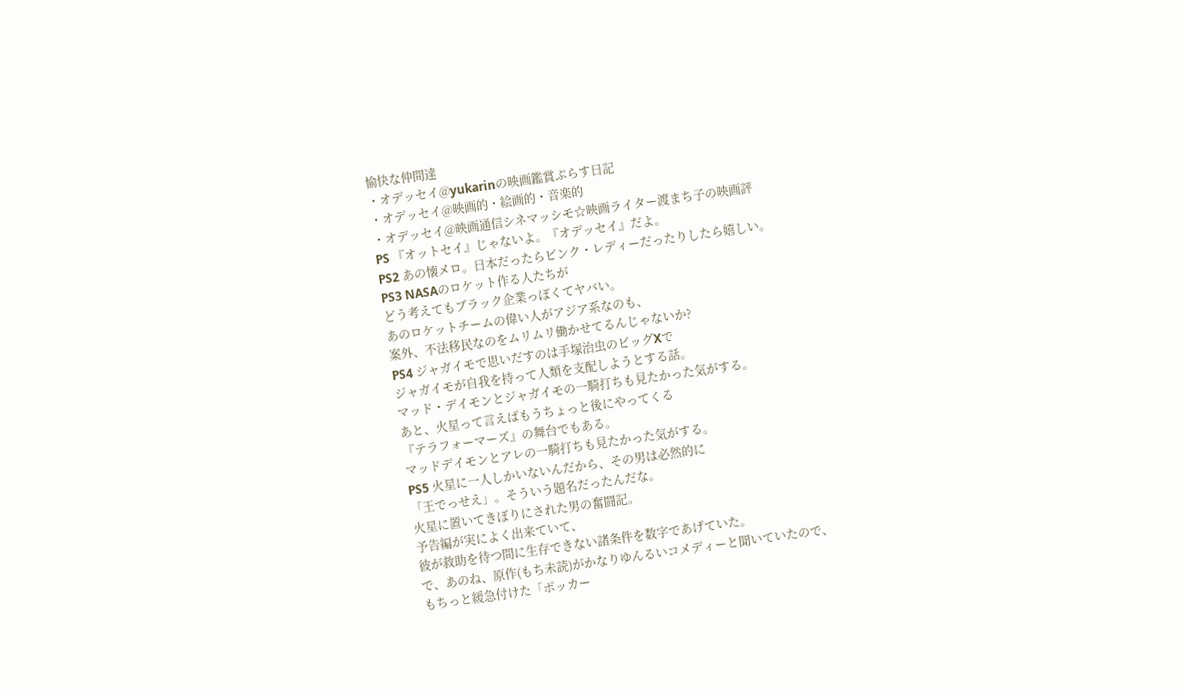愉快な仲間達
・オデッセイ@yukarinの映画鑑賞ぷらす日記
・オデッセイ@映画的・絵画的・音楽的
・オデッセイ@映画通信シネマッシモ☆映画ライター渡まち子の映画評
PS 『オットセイ』じゃないよ。『オデッセイ』だよ。
PS2 あの懐メロ。日本だったらピンク・レディーだったりしたら嬉しい。
PS3 NASAのロケット作る人たちが
どう考えてもブラック企業っぽくてヤバい。
あのロケットチームの偉い人がアジア系なのも、
案外、不法移民なのをムリムリ働かせてるんじゃないか?
PS4 ジャガイモで思いだすのは手塚治虫のビッグXで
ジャガイモが自我を持って人類を支配しようとする話。
マッド・デイモンとジャガイモの一騎打ちも見たかった気がする。
あと、火星って言えばもうちょっと後にやってくる
『テラフォーマーズ』の舞台でもある。
マッドデイモンとアレの一騎打ちも見たかった気がする。
PS5 火星に一人しかいないんだから、その男は必然的に
「王でっせえ」。そういう題名だったんだな。
火星に置いてきぼりにされた男の奮闘記。
予告編が実によく出来ていて、
彼が救助を待つ間に生存できない諸条件を数字であげていた。
で、あのね、原作(もち未読)がかなりゆんるいコメディーと聞いていたので、
もちっと緩急付けた「ポッカー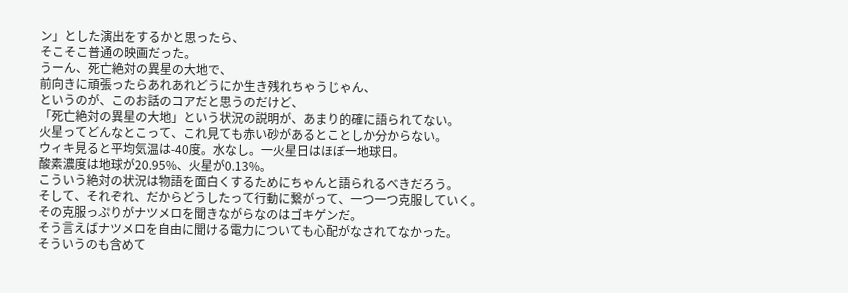ン」とした演出をするかと思ったら、
そこそこ普通の映画だった。
うーん、死亡絶対の異星の大地で、
前向きに頑張ったらあれあれどうにか生き残れちゃうじゃん、
というのが、このお話のコアだと思うのだけど、
「死亡絶対の異星の大地」という状況の説明が、あまり的確に語られてない。
火星ってどんなとこって、これ見ても赤い砂があるとことしか分からない。
ウィキ見ると平均気温は-40度。水なし。一火星日はほぼ一地球日。
酸素濃度は地球が20.95%、火星が0.13%。
こういう絶対の状況は物語を面白くするためにちゃんと語られるべきだろう。
そして、それぞれ、だからどうしたって行動に繋がって、一つ一つ克服していく。
その克服っぷりがナツメロを聞きながらなのはゴキゲンだ。
そう言えばナツメロを自由に聞ける電力についても心配がなされてなかった。
そういうのも含めて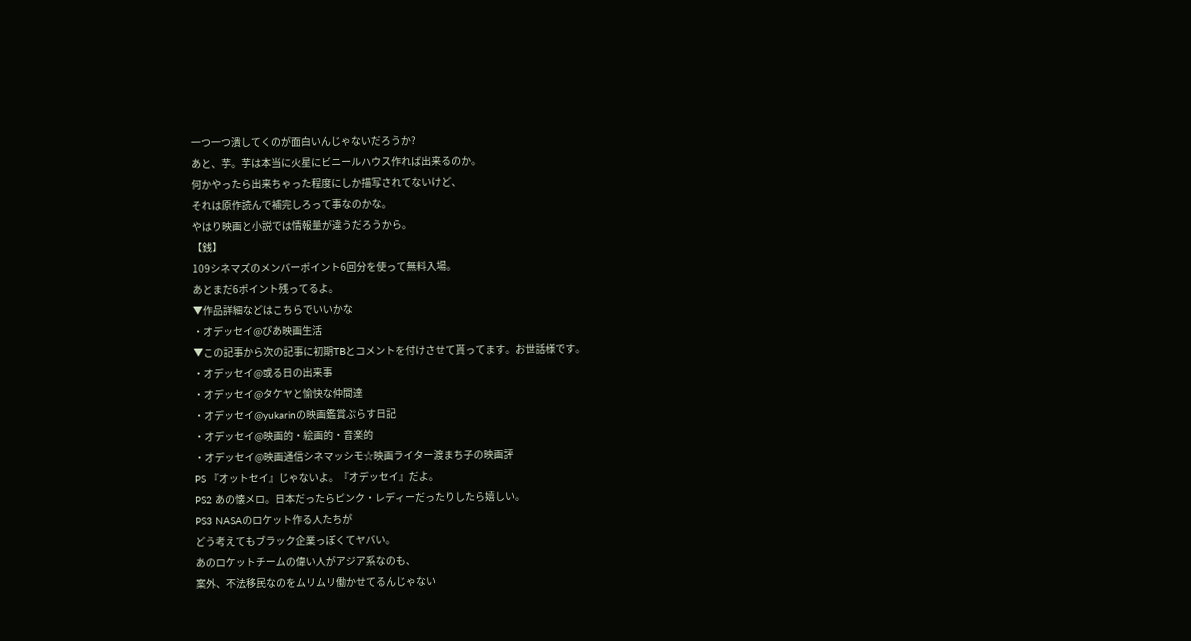一つ一つ潰してくのが面白いんじゃないだろうか?
あと、芋。芋は本当に火星にビニールハウス作れば出来るのか。
何かやったら出来ちゃった程度にしか描写されてないけど、
それは原作読んで補完しろって事なのかな。
やはり映画と小説では情報量が違うだろうから。
【銭】
109シネマズのメンバーポイント6回分を使って無料入場。
あとまだ6ポイント残ってるよ。
▼作品詳細などはこちらでいいかな
・オデッセイ@ぴあ映画生活
▼この記事から次の記事に初期TBとコメントを付けさせて貰ってます。お世話様です。
・オデッセイ@或る日の出来事
・オデッセイ@タケヤと愉快な仲間達
・オデッセイ@yukarinの映画鑑賞ぷらす日記
・オデッセイ@映画的・絵画的・音楽的
・オデッセイ@映画通信シネマッシモ☆映画ライター渡まち子の映画評
PS 『オットセイ』じゃないよ。『オデッセイ』だよ。
PS2 あの懐メロ。日本だったらピンク・レディーだったりしたら嬉しい。
PS3 NASAのロケット作る人たちが
どう考えてもブラック企業っぽくてヤバい。
あのロケットチームの偉い人がアジア系なのも、
案外、不法移民なのをムリムリ働かせてるんじゃない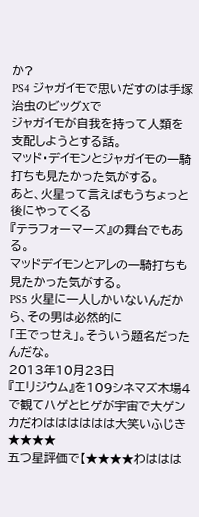か?
PS4 ジャガイモで思いだすのは手塚治虫のビッグXで
ジャガイモが自我を持って人類を支配しようとする話。
マッド・デイモンとジャガイモの一騎打ちも見たかった気がする。
あと、火星って言えばもうちょっと後にやってくる
『テラフォーマーズ』の舞台でもある。
マッドデイモンとアレの一騎打ちも見たかった気がする。
PS5 火星に一人しかいないんだから、その男は必然的に
「王でっせえ」。そういう題名だったんだな。
2013年10月23日
『エリジウム』を109シネマズ木場4で観てハゲとヒゲが宇宙で大ゲンカだわはははははは大笑いふじき★★★★
五つ星評価で【★★★★わははは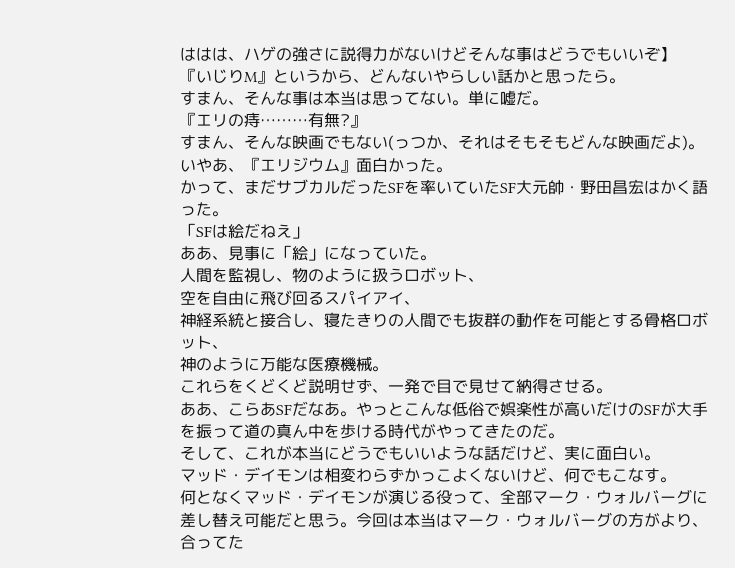ははは、ハゲの強さに説得力がないけどそんな事はどうでもいいぞ】
『いじりM』というから、どんないやらしい話かと思ったら。
すまん、そんな事は本当は思ってない。単に嘘だ。
『エリの痔………有無?』
すまん、そんな映画でもない(っつか、それはそもそもどんな映画だよ)。
いやあ、『エリジウム』面白かった。
かって、まだサブカルだったSFを率いていたSF大元帥・野田昌宏はかく語った。
「SFは絵だねえ」
ああ、見事に「絵」になっていた。
人間を監視し、物のように扱うロボット、
空を自由に飛び回るスパイアイ、
神経系統と接合し、寝たきりの人間でも抜群の動作を可能とする骨格ロボット、
神のように万能な医療機械。
これらをくどくど説明せず、一発で目で見せて納得させる。
ああ、こらあSFだなあ。やっとこんな低俗で娯楽性が高いだけのSFが大手を振って道の真ん中を歩ける時代がやってきたのだ。
そして、これが本当にどうでもいいような話だけど、実に面白い。
マッド・デイモンは相変わらずかっこよくないけど、何でもこなす。
何となくマッド・デイモンが演じる役って、全部マーク・ウォルバーグに差し替え可能だと思う。今回は本当はマーク・ウォルバーグの方がより、合ってた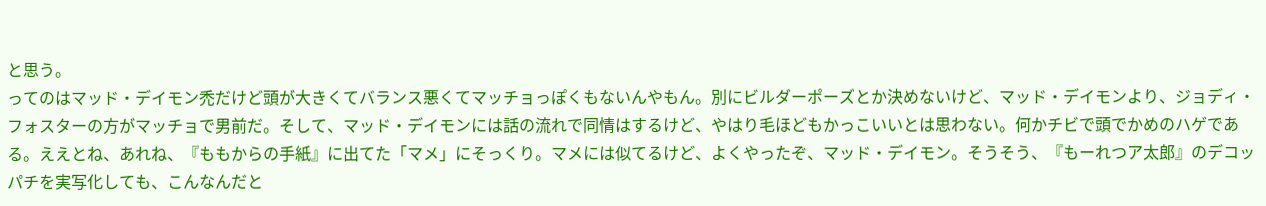と思う。
ってのはマッド・デイモン禿だけど頭が大きくてバランス悪くてマッチョっぽくもないんやもん。別にビルダーポーズとか決めないけど、マッド・デイモンより、ジョディ・フォスターの方がマッチョで男前だ。そして、マッド・デイモンには話の流れで同情はするけど、やはり毛ほどもかっこいいとは思わない。何かチビで頭でかめのハゲである。ええとね、あれね、『ももからの手紙』に出てた「マメ」にそっくり。マメには似てるけど、よくやったぞ、マッド・デイモン。そうそう、『もーれつア太郎』のデコッパチを実写化しても、こんなんだと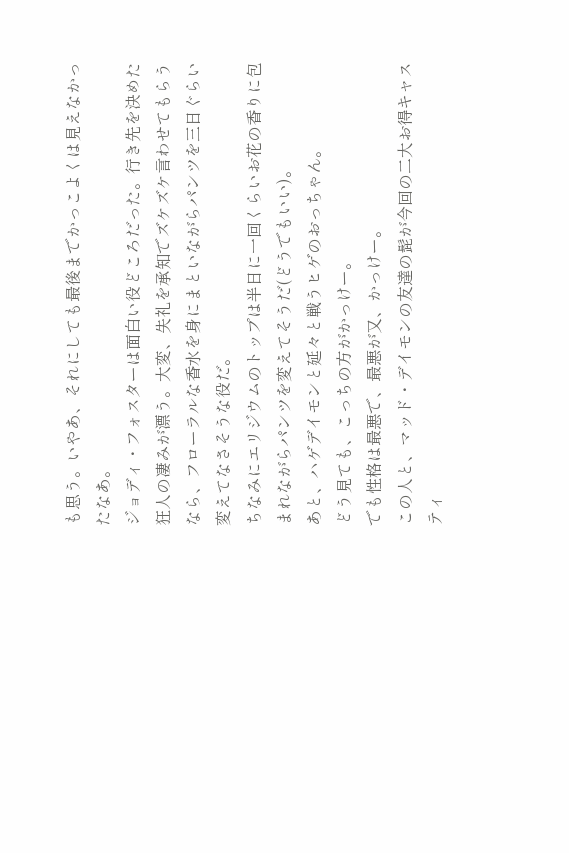も思う。いやあ、それにしても最後までかっこよくは見えなかったなあ。
ジョディ・フォスターは面白い役どころだった。行き先を決めた狂人の凄みが漂う。大変、失礼を承知でズケズケ言わせてもらうなら、フローラルな香水を身にまといながらパンツを三日ぐらい変えてなさそうな役だ。
ちなみにエリジウムのトップは半日に一回くらいお花の香りに包まれながらパンツを変えてそうだ(どうでもいい)。
あと、ハゲデイモンと延々と戦うヒゲのおっちゃん。
どう見ても、こっちの方がかっけー。
でも性格は最悪で、最悪が又、かっけー。
この人と、マッド・デイモンの友達の髭が今回の二大お得キャスティ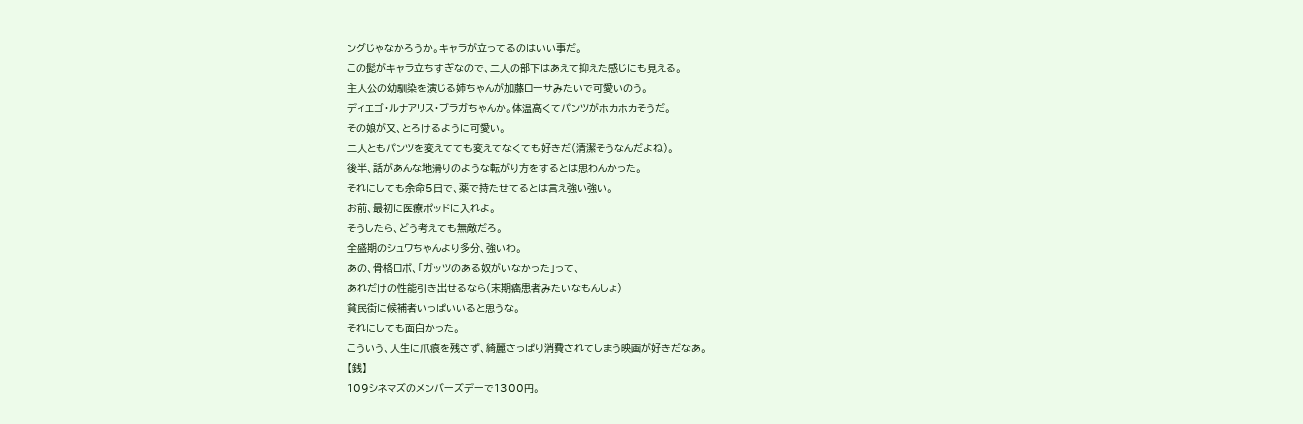ングじゃなかろうか。キャラが立ってるのはいい事だ。
この髭がキャラ立ちすぎなので、二人の部下はあえて抑えた感じにも見える。
主人公の幼馴染を演じる姉ちゃんが加藤ローサみたいで可愛いのう。
ディエゴ・ルナアリス・ブラガちゃんか。体温高くてパンツがホカホカそうだ。
その娘が又、とろけるように可愛い。
二人ともパンツを変えてても変えてなくても好きだ(清潔そうなんだよね)。
後半、話があんな地滑りのような転がり方をするとは思わんかった。
それにしても余命5日で、薬で持たせてるとは言え強い強い。
お前、最初に医療ポッドに入れよ。
そうしたら、どう考えても無敵だろ。
全盛期のシュワちゃんより多分、強いわ。
あの、骨格ロボ、「ガッツのある奴がいなかった」って、
あれだけの性能引き出せるなら(末期癌患者みたいなもんしょ)
貧民街に候補者いっぱいいると思うな。
それにしても面白かった。
こういう、人生に爪痕を残さず、綺麗さっぱり消費されてしまう映画が好きだなあ。
【銭】
109シネマズのメンバーズデーで1300円。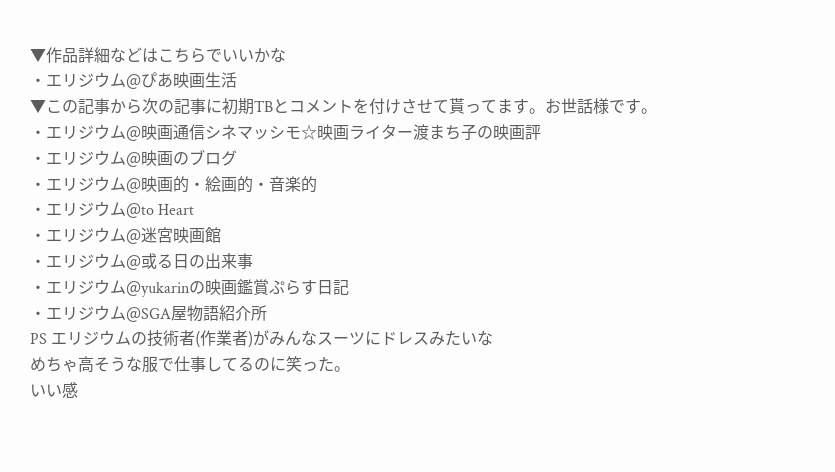▼作品詳細などはこちらでいいかな
・エリジウム@ぴあ映画生活
▼この記事から次の記事に初期TBとコメントを付けさせて貰ってます。お世話様です。
・エリジウム@映画通信シネマッシモ☆映画ライター渡まち子の映画評
・エリジウム@映画のブログ
・エリジウム@映画的・絵画的・音楽的
・エリジウム@to Heart
・エリジウム@迷宮映画館
・エリジウム@或る日の出来事
・エリジウム@yukarinの映画鑑賞ぷらす日記
・エリジウム@SGA屋物語紹介所
PS エリジウムの技術者(作業者)がみんなスーツにドレスみたいな
めちゃ高そうな服で仕事してるのに笑った。
いい感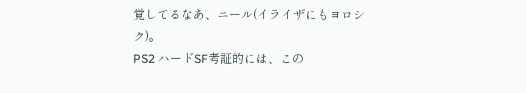覚してるなあ、ニール(イライザにもヨロシク)。
PS2 ハードSF考証的には、この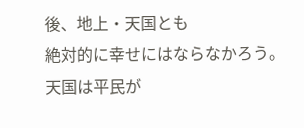後、地上・天国とも
絶対的に幸せにはならなかろう。
天国は平民が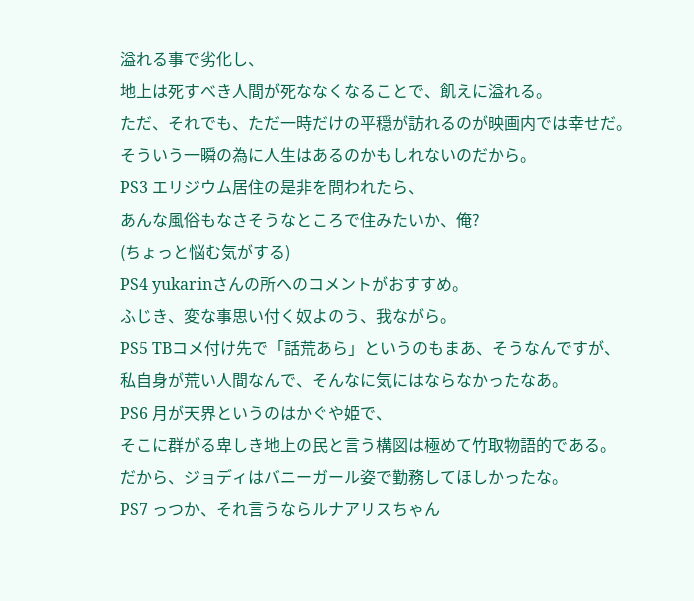溢れる事で劣化し、
地上は死すべき人間が死ななくなることで、飢えに溢れる。
ただ、それでも、ただ一時だけの平穏が訪れるのが映画内では幸せだ。
そういう一瞬の為に人生はあるのかもしれないのだから。
PS3 エリジウム居住の是非を問われたら、
あんな風俗もなさそうなところで住みたいか、俺?
(ちょっと悩む気がする)
PS4 yukarinさんの所へのコメントがおすすめ。
ふじき、変な事思い付く奴よのう、我ながら。
PS5 TBコメ付け先で「話荒あら」というのもまあ、そうなんですが、
私自身が荒い人間なんで、そんなに気にはならなかったなあ。
PS6 月が天界というのはかぐや姫で、
そこに群がる卑しき地上の民と言う構図は極めて竹取物語的である。
だから、ジョディはバニーガール姿で勤務してほしかったな。
PS7 っつか、それ言うならルナアリスちゃん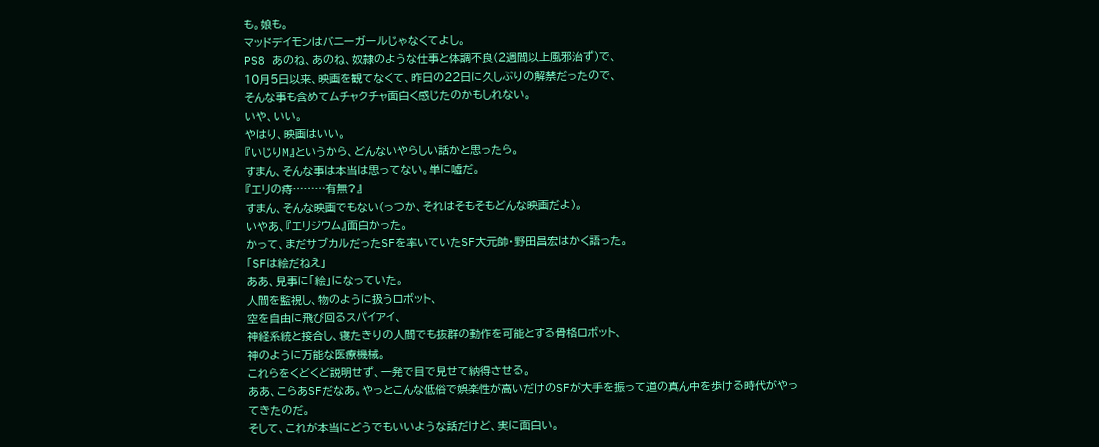も。娘も。
マッドデイモンはバニーガールじゃなくてよし。
PS8 あのね、あのね、奴隷のような仕事と体調不良(2週間以上風邪治ず)で、
10月5日以来、映画を観てなくて、昨日の22日に久しぶりの解禁だったので、
そんな事も含めてムチャクチャ面白く感じたのかもしれない。
いや、いい。
やはり、映画はいい。
『いじりM』というから、どんないやらしい話かと思ったら。
すまん、そんな事は本当は思ってない。単に嘘だ。
『エリの痔………有無?』
すまん、そんな映画でもない(っつか、それはそもそもどんな映画だよ)。
いやあ、『エリジウム』面白かった。
かって、まだサブカルだったSFを率いていたSF大元帥・野田昌宏はかく語った。
「SFは絵だねえ」
ああ、見事に「絵」になっていた。
人間を監視し、物のように扱うロボット、
空を自由に飛び回るスパイアイ、
神経系統と接合し、寝たきりの人間でも抜群の動作を可能とする骨格ロボット、
神のように万能な医療機械。
これらをくどくど説明せず、一発で目で見せて納得させる。
ああ、こらあSFだなあ。やっとこんな低俗で娯楽性が高いだけのSFが大手を振って道の真ん中を歩ける時代がやってきたのだ。
そして、これが本当にどうでもいいような話だけど、実に面白い。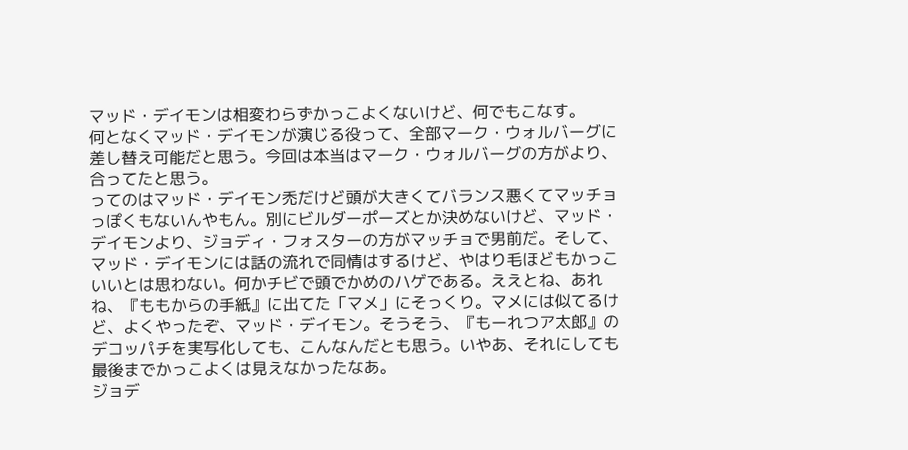マッド・デイモンは相変わらずかっこよくないけど、何でもこなす。
何となくマッド・デイモンが演じる役って、全部マーク・ウォルバーグに差し替え可能だと思う。今回は本当はマーク・ウォルバーグの方がより、合ってたと思う。
ってのはマッド・デイモン禿だけど頭が大きくてバランス悪くてマッチョっぽくもないんやもん。別にビルダーポーズとか決めないけど、マッド・デイモンより、ジョディ・フォスターの方がマッチョで男前だ。そして、マッド・デイモンには話の流れで同情はするけど、やはり毛ほどもかっこいいとは思わない。何かチビで頭でかめのハゲである。ええとね、あれね、『ももからの手紙』に出てた「マメ」にそっくり。マメには似てるけど、よくやったぞ、マッド・デイモン。そうそう、『もーれつア太郎』のデコッパチを実写化しても、こんなんだとも思う。いやあ、それにしても最後までかっこよくは見えなかったなあ。
ジョデ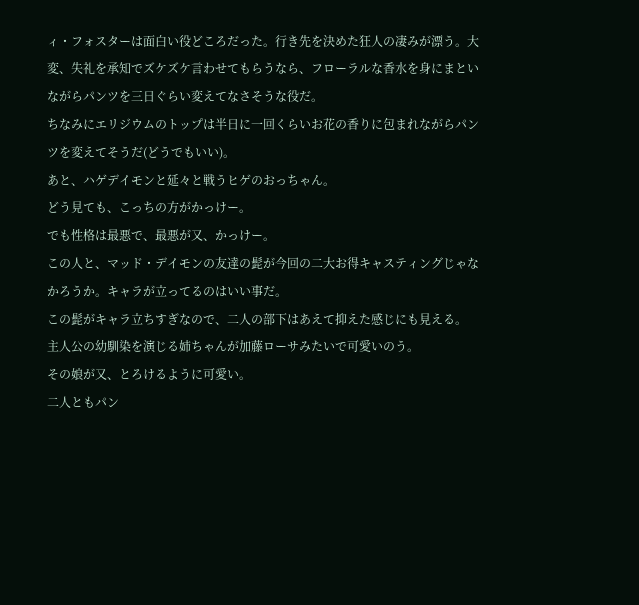ィ・フォスターは面白い役どころだった。行き先を決めた狂人の凄みが漂う。大変、失礼を承知でズケズケ言わせてもらうなら、フローラルな香水を身にまといながらパンツを三日ぐらい変えてなさそうな役だ。
ちなみにエリジウムのトップは半日に一回くらいお花の香りに包まれながらパンツを変えてそうだ(どうでもいい)。
あと、ハゲデイモンと延々と戦うヒゲのおっちゃん。
どう見ても、こっちの方がかっけー。
でも性格は最悪で、最悪が又、かっけー。
この人と、マッド・デイモンの友達の髭が今回の二大お得キャスティングじゃなかろうか。キャラが立ってるのはいい事だ。
この髭がキャラ立ちすぎなので、二人の部下はあえて抑えた感じにも見える。
主人公の幼馴染を演じる姉ちゃんが加藤ローサみたいで可愛いのう。
その娘が又、とろけるように可愛い。
二人ともパン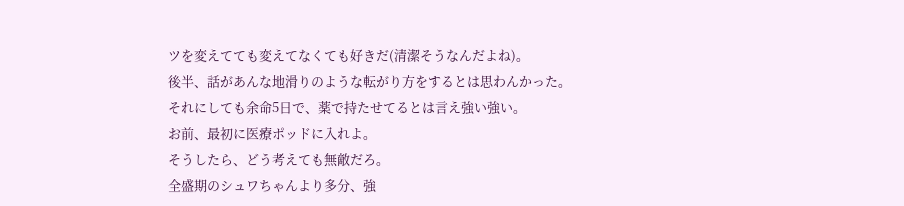ツを変えてても変えてなくても好きだ(清潔そうなんだよね)。
後半、話があんな地滑りのような転がり方をするとは思わんかった。
それにしても余命5日で、薬で持たせてるとは言え強い強い。
お前、最初に医療ポッドに入れよ。
そうしたら、どう考えても無敵だろ。
全盛期のシュワちゃんより多分、強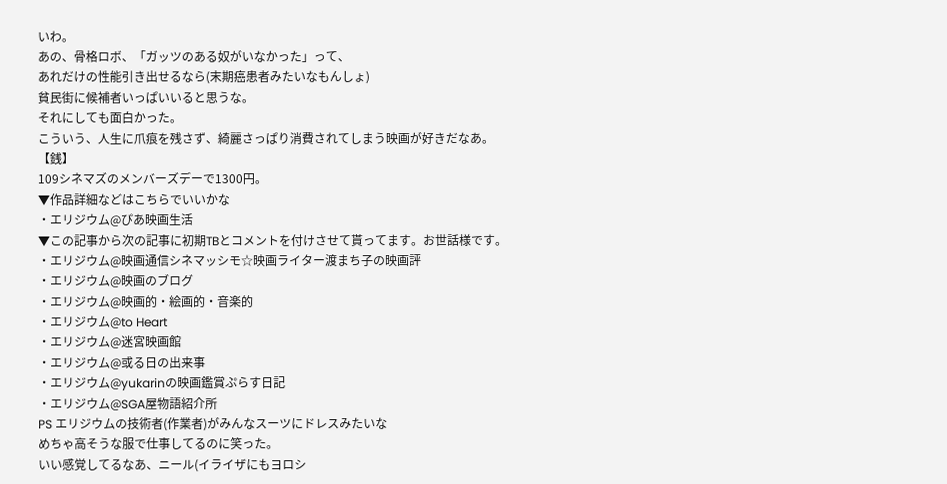いわ。
あの、骨格ロボ、「ガッツのある奴がいなかった」って、
あれだけの性能引き出せるなら(末期癌患者みたいなもんしょ)
貧民街に候補者いっぱいいると思うな。
それにしても面白かった。
こういう、人生に爪痕を残さず、綺麗さっぱり消費されてしまう映画が好きだなあ。
【銭】
109シネマズのメンバーズデーで1300円。
▼作品詳細などはこちらでいいかな
・エリジウム@ぴあ映画生活
▼この記事から次の記事に初期TBとコメントを付けさせて貰ってます。お世話様です。
・エリジウム@映画通信シネマッシモ☆映画ライター渡まち子の映画評
・エリジウム@映画のブログ
・エリジウム@映画的・絵画的・音楽的
・エリジウム@to Heart
・エリジウム@迷宮映画館
・エリジウム@或る日の出来事
・エリジウム@yukarinの映画鑑賞ぷらす日記
・エリジウム@SGA屋物語紹介所
PS エリジウムの技術者(作業者)がみんなスーツにドレスみたいな
めちゃ高そうな服で仕事してるのに笑った。
いい感覚してるなあ、ニール(イライザにもヨロシ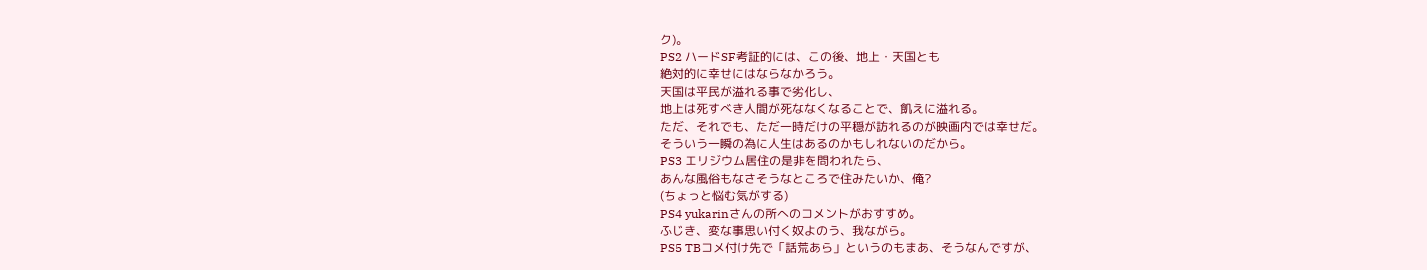ク)。
PS2 ハードSF考証的には、この後、地上・天国とも
絶対的に幸せにはならなかろう。
天国は平民が溢れる事で劣化し、
地上は死すべき人間が死ななくなることで、飢えに溢れる。
ただ、それでも、ただ一時だけの平穏が訪れるのが映画内では幸せだ。
そういう一瞬の為に人生はあるのかもしれないのだから。
PS3 エリジウム居住の是非を問われたら、
あんな風俗もなさそうなところで住みたいか、俺?
(ちょっと悩む気がする)
PS4 yukarinさんの所へのコメントがおすすめ。
ふじき、変な事思い付く奴よのう、我ながら。
PS5 TBコメ付け先で「話荒あら」というのもまあ、そうなんですが、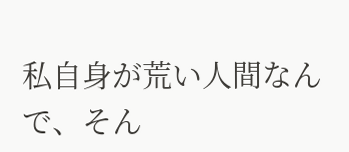私自身が荒い人間なんで、そん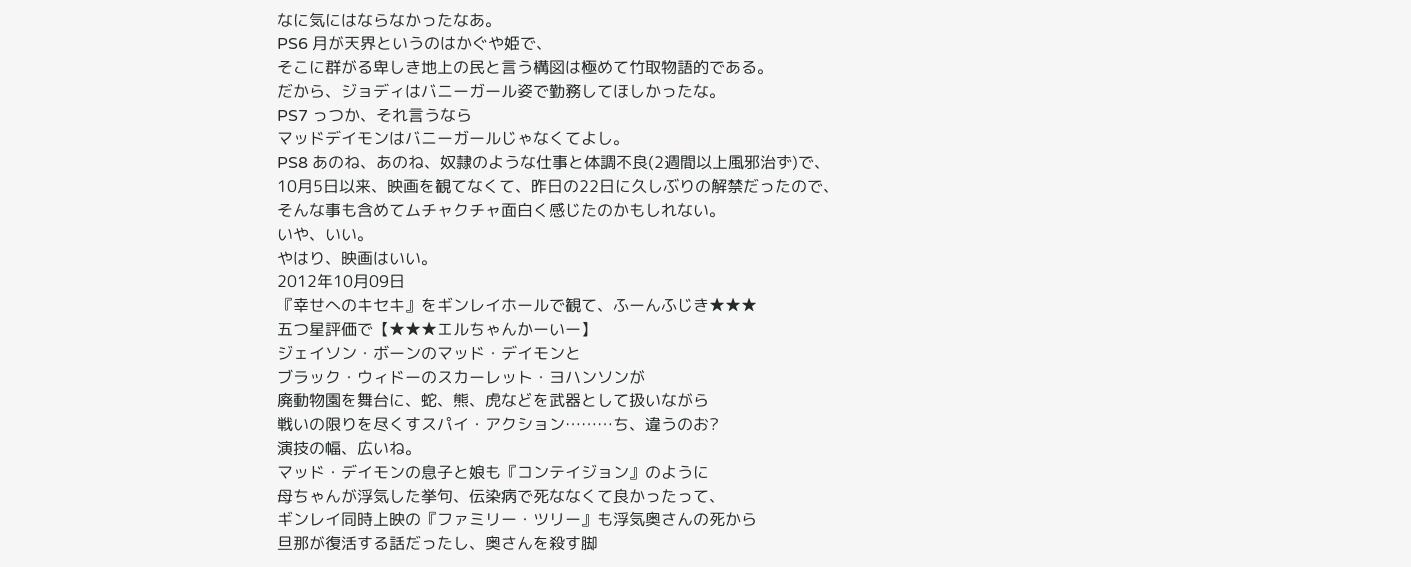なに気にはならなかったなあ。
PS6 月が天界というのはかぐや姫で、
そこに群がる卑しき地上の民と言う構図は極めて竹取物語的である。
だから、ジョディはバニーガール姿で勤務してほしかったな。
PS7 っつか、それ言うなら
マッドデイモンはバニーガールじゃなくてよし。
PS8 あのね、あのね、奴隷のような仕事と体調不良(2週間以上風邪治ず)で、
10月5日以来、映画を観てなくて、昨日の22日に久しぶりの解禁だったので、
そんな事も含めてムチャクチャ面白く感じたのかもしれない。
いや、いい。
やはり、映画はいい。
2012年10月09日
『幸せへのキセキ』をギンレイホールで観て、ふーんふじき★★★
五つ星評価で【★★★エルちゃんかーいー】
ジェイソン・ボーンのマッド・デイモンと
ブラック・ウィドーのスカーレット・ヨハンソンが
廃動物園を舞台に、蛇、熊、虎などを武器として扱いながら
戦いの限りを尽くすスパイ・アクション………ち、違うのお?
演技の幅、広いね。
マッド・デイモンの息子と娘も『コンテイジョン』のように
母ちゃんが浮気した挙句、伝染病で死ななくて良かったって、
ギンレイ同時上映の『ファミリー・ツリー』も浮気奥さんの死から
旦那が復活する話だったし、奥さんを殺す脚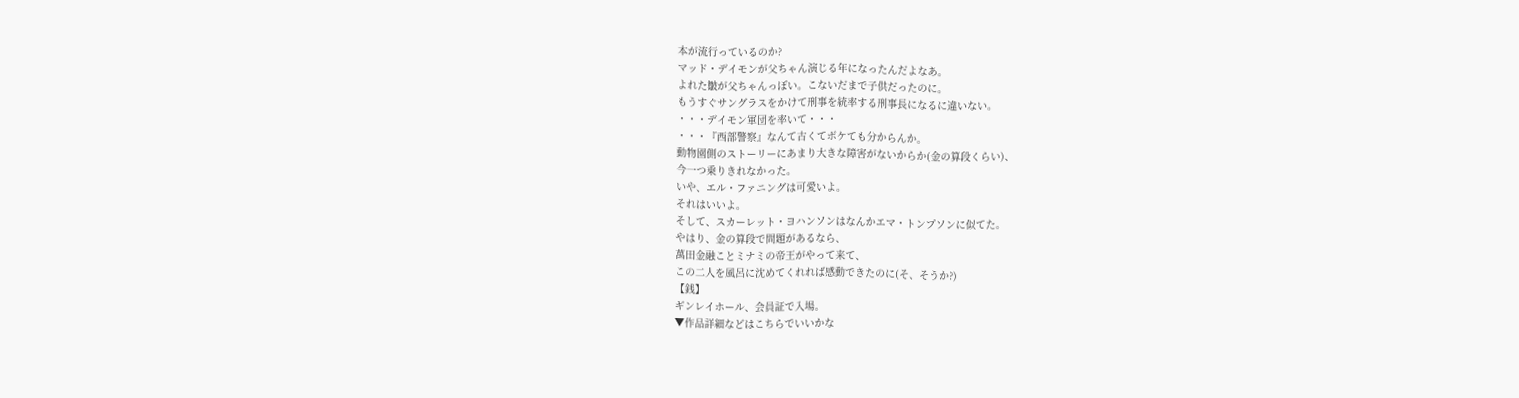本が流行っているのか?
マッド・デイモンが父ちゃん演じる年になったんだよなあ。
よれた皺が父ちゃんっぽい。こないだまで子供だったのに。
もうすぐサングラスをかけて刑事を統率する刑事長になるに違いない。
・・・デイモン軍団を率いて・・・
・・・『西部警察』なんて古くてボケても分からんか。
動物園側のストーリーにあまり大きな障害がないからか(金の算段くらい)、
今一つ乗りきれなかった。
いや、エル・ファニングは可愛いよ。
それはいいよ。
そして、スカーレット・ヨハンソンはなんかエマ・トンプソンに似てた。
やはり、金の算段で問題があるなら、
萬田金融ことミナミの帝王がやって来て、
この二人を風呂に沈めてくれれば感動できたのに(そ、そうか?)
【銭】
ギンレイホール、会員証で入場。
▼作品詳細などはこちらでいいかな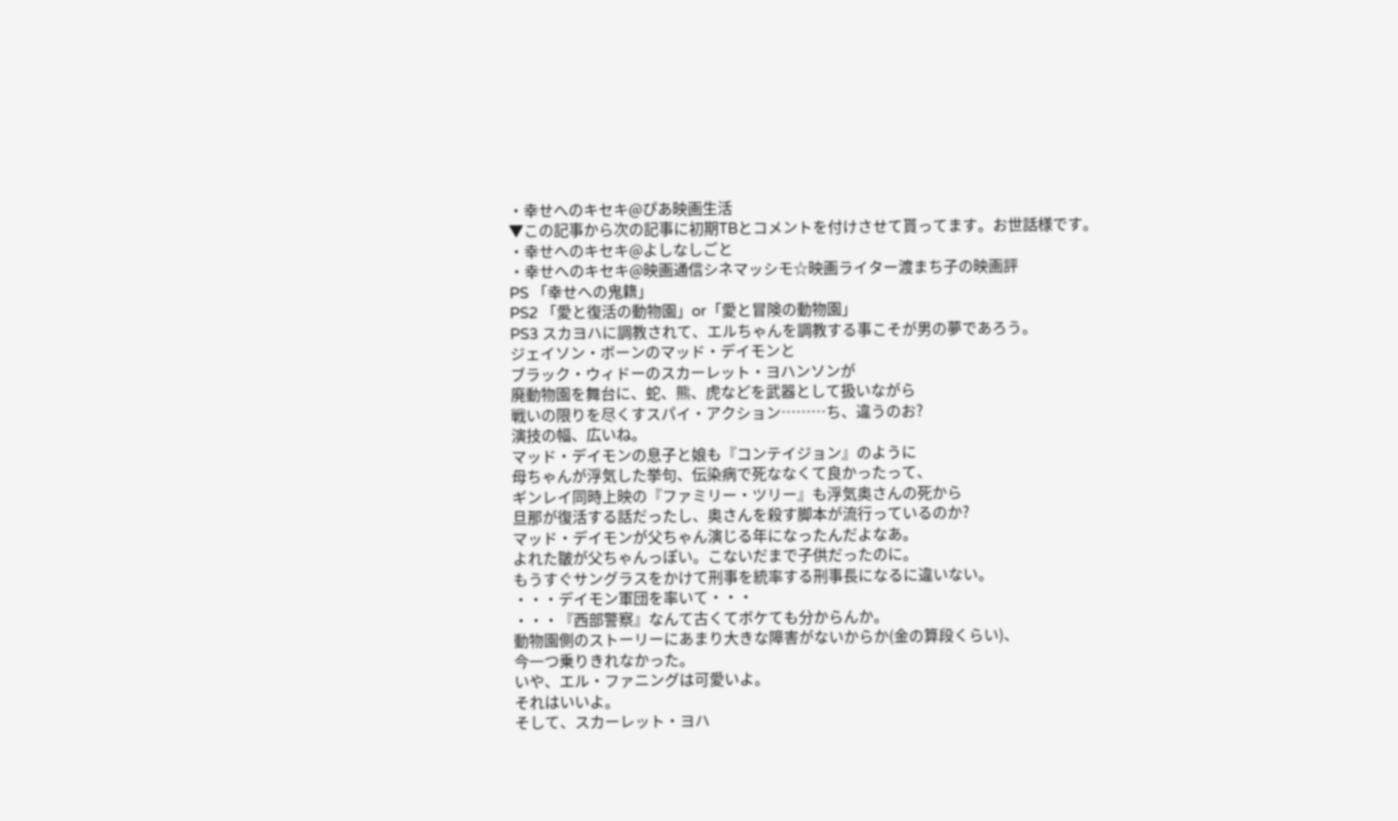・幸せへのキセキ@ぴあ映画生活
▼この記事から次の記事に初期TBとコメントを付けさせて貰ってます。お世話様です。
・幸せへのキセキ@よしなしごと
・幸せへのキセキ@映画通信シネマッシモ☆映画ライター渡まち子の映画評
PS 「幸せへの鬼籍」
PS2 「愛と復活の動物園」or「愛と冒険の動物園」
PS3 スカヨハに調教されて、エルちゃんを調教する事こそが男の夢であろう。
ジェイソン・ボーンのマッド・デイモンと
ブラック・ウィドーのスカーレット・ヨハンソンが
廃動物園を舞台に、蛇、熊、虎などを武器として扱いながら
戦いの限りを尽くすスパイ・アクション………ち、違うのお?
演技の幅、広いね。
マッド・デイモンの息子と娘も『コンテイジョン』のように
母ちゃんが浮気した挙句、伝染病で死ななくて良かったって、
ギンレイ同時上映の『ファミリー・ツリー』も浮気奥さんの死から
旦那が復活する話だったし、奥さんを殺す脚本が流行っているのか?
マッド・デイモンが父ちゃん演じる年になったんだよなあ。
よれた皺が父ちゃんっぽい。こないだまで子供だったのに。
もうすぐサングラスをかけて刑事を統率する刑事長になるに違いない。
・・・デイモン軍団を率いて・・・
・・・『西部警察』なんて古くてボケても分からんか。
動物園側のストーリーにあまり大きな障害がないからか(金の算段くらい)、
今一つ乗りきれなかった。
いや、エル・ファニングは可愛いよ。
それはいいよ。
そして、スカーレット・ヨハ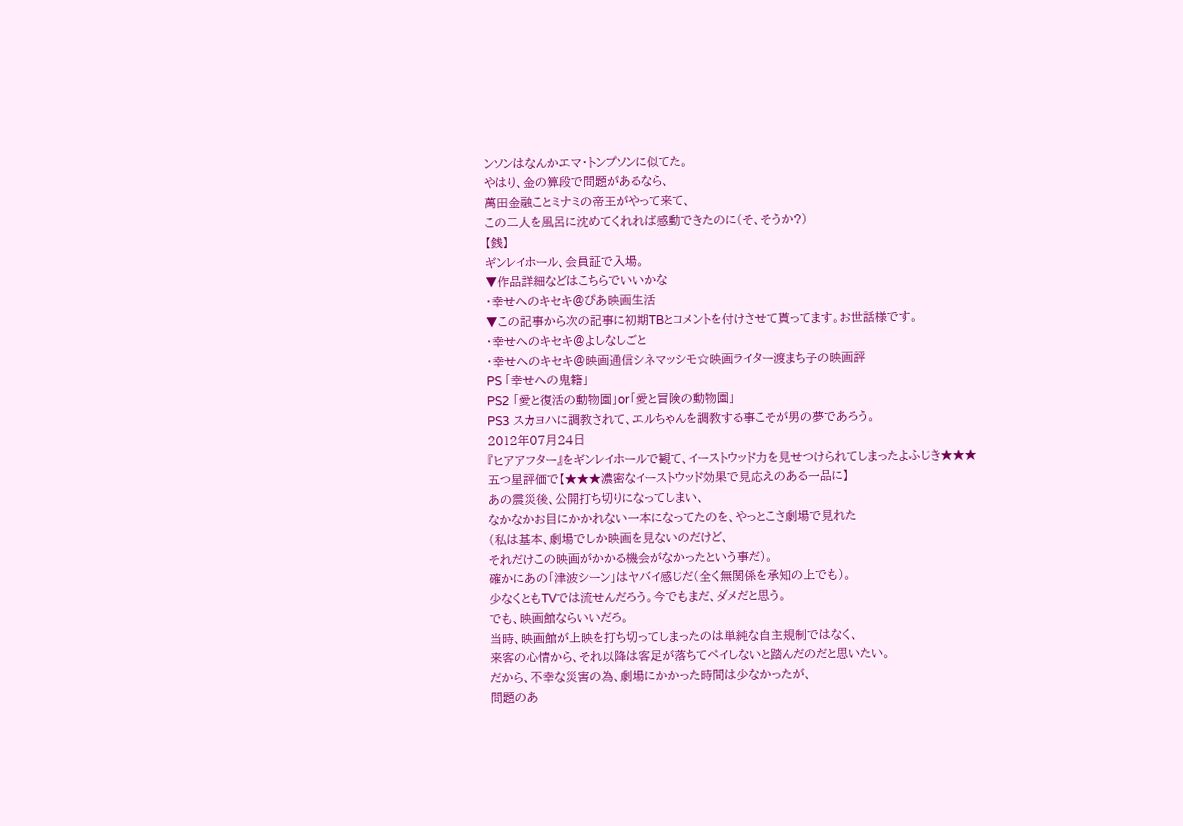ンソンはなんかエマ・トンプソンに似てた。
やはり、金の算段で問題があるなら、
萬田金融ことミナミの帝王がやって来て、
この二人を風呂に沈めてくれれば感動できたのに(そ、そうか?)
【銭】
ギンレイホール、会員証で入場。
▼作品詳細などはこちらでいいかな
・幸せへのキセキ@ぴあ映画生活
▼この記事から次の記事に初期TBとコメントを付けさせて貰ってます。お世話様です。
・幸せへのキセキ@よしなしごと
・幸せへのキセキ@映画通信シネマッシモ☆映画ライター渡まち子の映画評
PS 「幸せへの鬼籍」
PS2 「愛と復活の動物園」or「愛と冒険の動物園」
PS3 スカヨハに調教されて、エルちゃんを調教する事こそが男の夢であろう。
2012年07月24日
『ヒアアフター』をギンレイホールで観て、イーストウッド力を見せつけられてしまったよふじき★★★
五つ星評価で【★★★濃密なイーストウッド効果で見応えのある一品に】
あの震災後、公開打ち切りになってしまい、
なかなかお目にかかれない一本になってたのを、やっとこさ劇場で見れた
(私は基本、劇場でしか映画を見ないのだけど、
それだけこの映画がかかる機会がなかったという事だ)。
確かにあの「津波シーン」はヤバイ感じだ(全く無関係を承知の上でも)。
少なくともTVでは流せんだろう。今でもまだ、ダメだと思う。
でも、映画館ならいいだろ。
当時、映画館が上映を打ち切ってしまったのは単純な自主規制ではなく、
来客の心情から、それ以降は客足が落ちてペイしないと踏んだのだと思いたい。
だから、不幸な災害の為、劇場にかかった時間は少なかったが、
問題のあ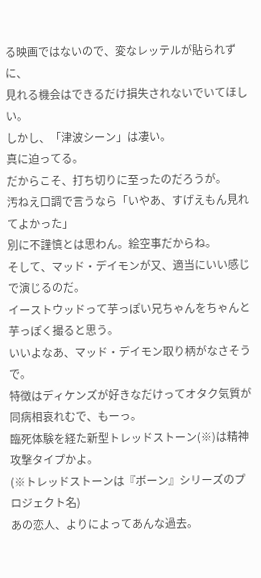る映画ではないので、変なレッテルが貼られずに、
見れる機会はできるだけ損失されないでいてほしい。
しかし、「津波シーン」は凄い。
真に迫ってる。
だからこそ、打ち切りに至ったのだろうが。
汚ねえ口調で言うなら「いやあ、すげえもん見れてよかった」
別に不謹慎とは思わん。絵空事だからね。
そして、マッド・デイモンが又、適当にいい感じで演じるのだ。
イーストウッドって芋っぽい兄ちゃんをちゃんと芋っぽく撮ると思う。
いいよなあ、マッド・デイモン取り柄がなさそうで。
特徴はディケンズが好きなだけってオタク気質が同病相哀れむで、もーっ。
臨死体験を経た新型トレッドストーン(※)は精神攻撃タイプかよ。
(※トレッドストーンは『ボーン』シリーズのプロジェクト名)
あの恋人、よりによってあんな過去。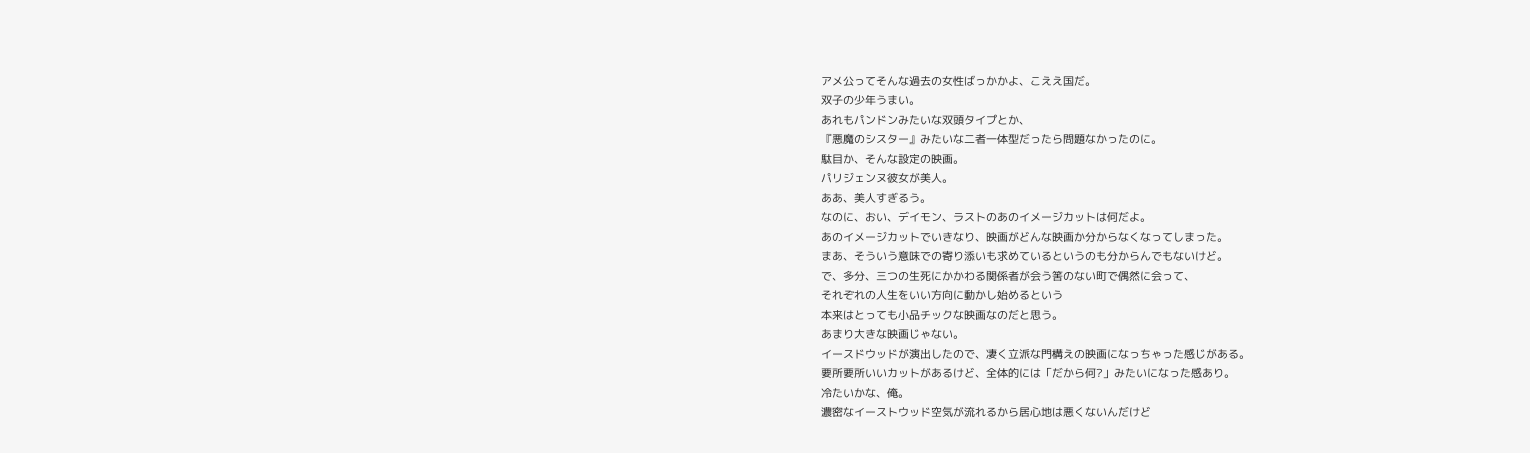アメ公ってそんな過去の女性ばっかかよ、こええ国だ。
双子の少年うまい。
あれもパンドンみたいな双頭タイプとか、
『悪魔のシスター』みたいな二者一体型だったら問題なかったのに。
駄目か、そんな設定の映画。
パリジェンヌ彼女が美人。
ああ、美人すぎるう。
なのに、おい、デイモン、ラストのあのイメージカットは何だよ。
あのイメージカットでいきなり、映画がどんな映画か分からなくなってしまった。
まあ、そういう意味での寄り添いも求めているというのも分からんでもないけど。
で、多分、三つの生死にかかわる関係者が会う筈のない町で偶然に会って、
それぞれの人生をいい方向に動かし始めるという
本来はとっても小品チックな映画なのだと思う。
あまり大きな映画じゃない。
イースドウッドが演出したので、凄く立派な門構えの映画になっちゃった感じがある。
要所要所いいカットがあるけど、全体的には「だから何?」みたいになった感あり。
冷たいかな、俺。
濃密なイーストウッド空気が流れるから居心地は悪くないんだけど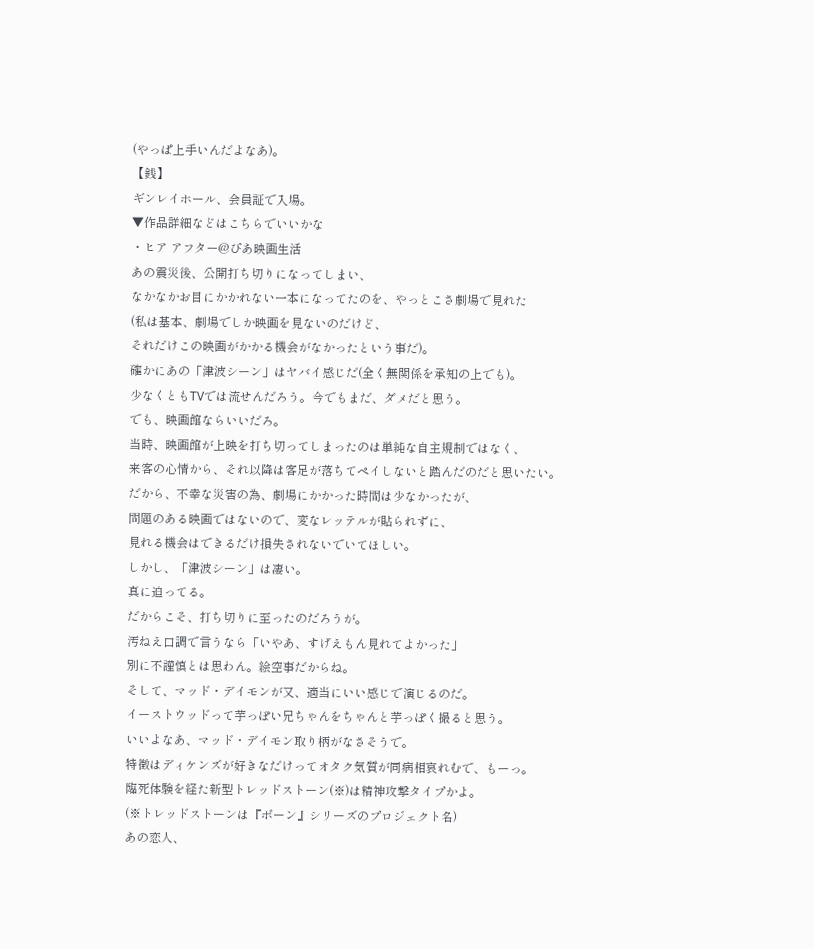(やっぱ上手いんだよなあ)。
【銭】
ギンレイホール、会員証で入場。
▼作品詳細などはこちらでいいかな
・ヒア アフター@ぴあ映画生活
あの震災後、公開打ち切りになってしまい、
なかなかお目にかかれない一本になってたのを、やっとこさ劇場で見れた
(私は基本、劇場でしか映画を見ないのだけど、
それだけこの映画がかかる機会がなかったという事だ)。
確かにあの「津波シーン」はヤバイ感じだ(全く無関係を承知の上でも)。
少なくともTVでは流せんだろう。今でもまだ、ダメだと思う。
でも、映画館ならいいだろ。
当時、映画館が上映を打ち切ってしまったのは単純な自主規制ではなく、
来客の心情から、それ以降は客足が落ちてペイしないと踏んだのだと思いたい。
だから、不幸な災害の為、劇場にかかった時間は少なかったが、
問題のある映画ではないので、変なレッテルが貼られずに、
見れる機会はできるだけ損失されないでいてほしい。
しかし、「津波シーン」は凄い。
真に迫ってる。
だからこそ、打ち切りに至ったのだろうが。
汚ねえ口調で言うなら「いやあ、すげえもん見れてよかった」
別に不謹慎とは思わん。絵空事だからね。
そして、マッド・デイモンが又、適当にいい感じで演じるのだ。
イーストウッドって芋っぽい兄ちゃんをちゃんと芋っぽく撮ると思う。
いいよなあ、マッド・デイモン取り柄がなさそうで。
特徴はディケンズが好きなだけってオタク気質が同病相哀れむで、もーっ。
臨死体験を経た新型トレッドストーン(※)は精神攻撃タイプかよ。
(※トレッドストーンは『ボーン』シリーズのプロジェクト名)
あの恋人、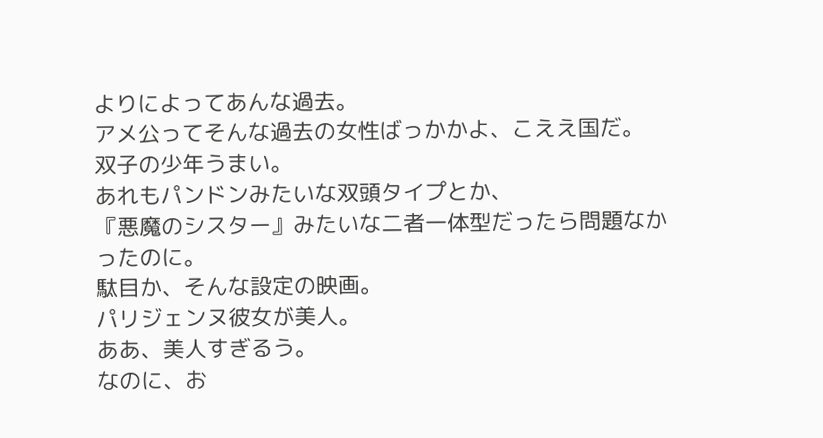よりによってあんな過去。
アメ公ってそんな過去の女性ばっかかよ、こええ国だ。
双子の少年うまい。
あれもパンドンみたいな双頭タイプとか、
『悪魔のシスター』みたいな二者一体型だったら問題なかったのに。
駄目か、そんな設定の映画。
パリジェンヌ彼女が美人。
ああ、美人すぎるう。
なのに、お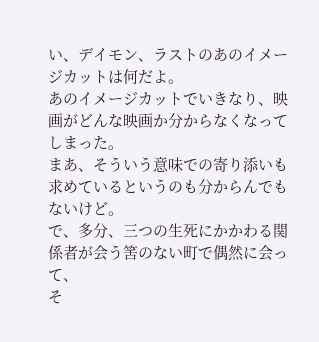い、デイモン、ラストのあのイメージカットは何だよ。
あのイメージカットでいきなり、映画がどんな映画か分からなくなってしまった。
まあ、そういう意味での寄り添いも求めているというのも分からんでもないけど。
で、多分、三つの生死にかかわる関係者が会う筈のない町で偶然に会って、
そ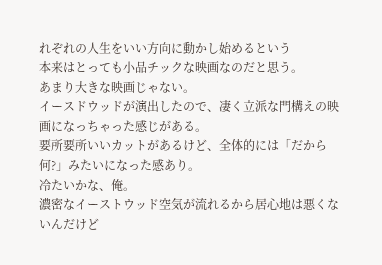れぞれの人生をいい方向に動かし始めるという
本来はとっても小品チックな映画なのだと思う。
あまり大きな映画じゃない。
イースドウッドが演出したので、凄く立派な門構えの映画になっちゃった感じがある。
要所要所いいカットがあるけど、全体的には「だから何?」みたいになった感あり。
冷たいかな、俺。
濃密なイーストウッド空気が流れるから居心地は悪くないんだけど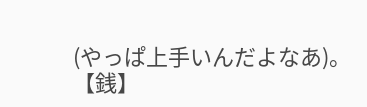(やっぱ上手いんだよなあ)。
【銭】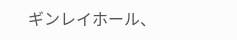ギンレイホール、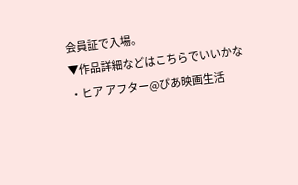会員証で入場。
▼作品詳細などはこちらでいいかな
・ヒア アフター@ぴあ映画生活